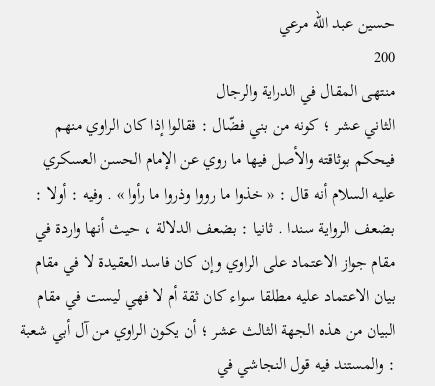حسين عبد الله مرعي
200
منتهى المقال في الدراية والرجال
الثاني عشر ؛ كونه من بني فضّال : فقالوا إذا كان الراوي منهم فيحكم بوثاقته والأصل فيها ما روي عن الإمام الحسن العسكري عليه السلام أنه قال : « خذوا ما رووا وذروا ما رأوا » . وفيه : أولا : بضعف الرواية سندا . ثانيا : بضعف الدلالة ، حيث أنها واردة في مقام جواز الاعتماد على الراوي وإن كان فاسد العقيدة لا في مقام بيان الاعتماد عليه مطلقا سواء كان ثقة أم لا فهي ليست في مقام البيان من هذه الجهة الثالث عشر ؛ أن يكون الراوي من آل أبي شعبة : والمستند فيه قول النجاشي في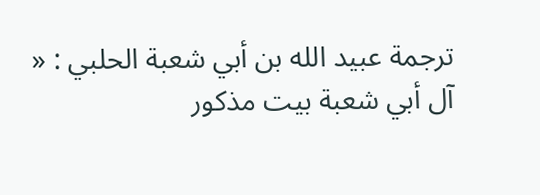ترجمة عبيد الله بن أبي شعبة الحلبي : « آل أبي شعبة بيت مذكور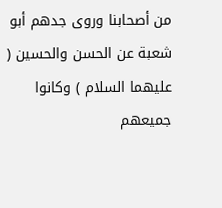من أصحابنا وروى جدهم أبو شعبة عن الحسن والحسين ( عليهما السلام ) وكانوا جميعهم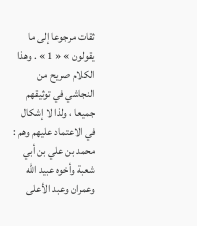ثقات مرجوعا إلى ما يقولون » « 1 » . وهذا الكلام صريح من النجاشي في توثيقهم جميعا ، ولذا لا إشكال في الاعتماد عليهم وهم : محمد بن علي بن أبي شعبة وأخوه عبيد الله وعمران وعبد الأعلى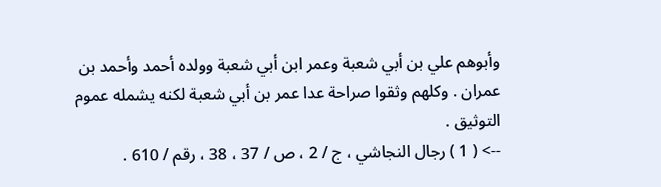وأبوهم علي بن أبي شعبة وعمر ابن أبي شعبة وولده أحمد وأحمد بن عمران . وكلهم وثقوا صراحة عدا عمر بن أبي شعبة لكنه يشمله عموم التوثيق .
--> ( 1 ) رجال النجاشي ، ج / 2 ، ص / 37 ، 38 ، رقم / 610 .